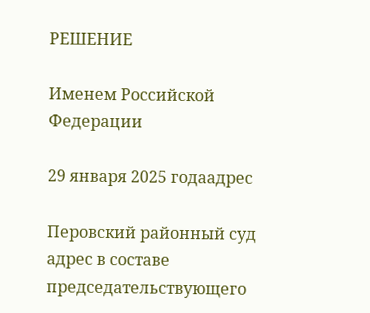РЕШЕНИЕ

Именем Российской Федерации

29 января 2025 годаадрес

Перовский районный суд адрес в составе председательствующего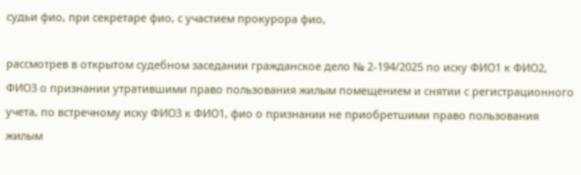судьи фио, при секретаре фио, с участием прокурора фио,

рассмотрев в открытом судебном заседании гражданское дело № 2-194/2025 по иску ФИО1 к ФИО2, ФИО3 о признании утратившими право пользования жилым помещением и снятии с регистрационного учета, по встречному иску ФИО3 к ФИО1, фио о признании не приобретшими право пользования жилым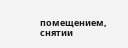помещением, снятии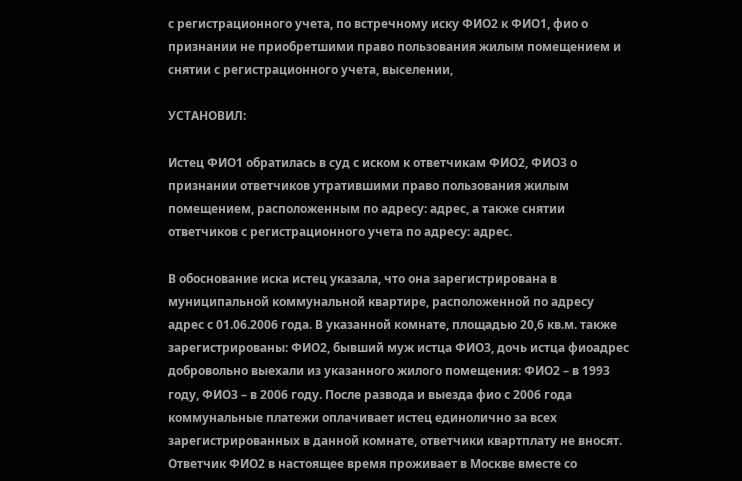с регистрационного учета, по встречному иску ФИО2 к ФИО1, фио о признании не приобретшими право пользования жилым помещением и снятии с регистрационного учета, выселении,

УСТАНОВИЛ:

Истец ФИО1 обратилась в суд с иском к ответчикам ФИО2, ФИО3 о признании ответчиков утратившими право пользования жилым помещением, расположенным по адресу: адрес, а также снятии ответчиков с регистрационного учета по адресу: адрес.

В обоснование иска истец указала, что она зарегистрирована в муниципальной коммунальной квартире, расположенной по адресу адрес с 01.06.2006 года. В указанной комнате, площадью 20,6 кв.м. также зарегистрированы: ФИО2, бывший муж истца ФИО3, дочь истца фиоадрес добровольно выехали из указанного жилого помещения: ФИО2 – в 1993 году, ФИО3 – в 2006 году. После развода и выезда фио с 2006 года коммунальные платежи оплачивает истец единолично за всех зарегистрированных в данной комнате, ответчики квартплату не вносят. Ответчик ФИО2 в настоящее время проживает в Москве вместе со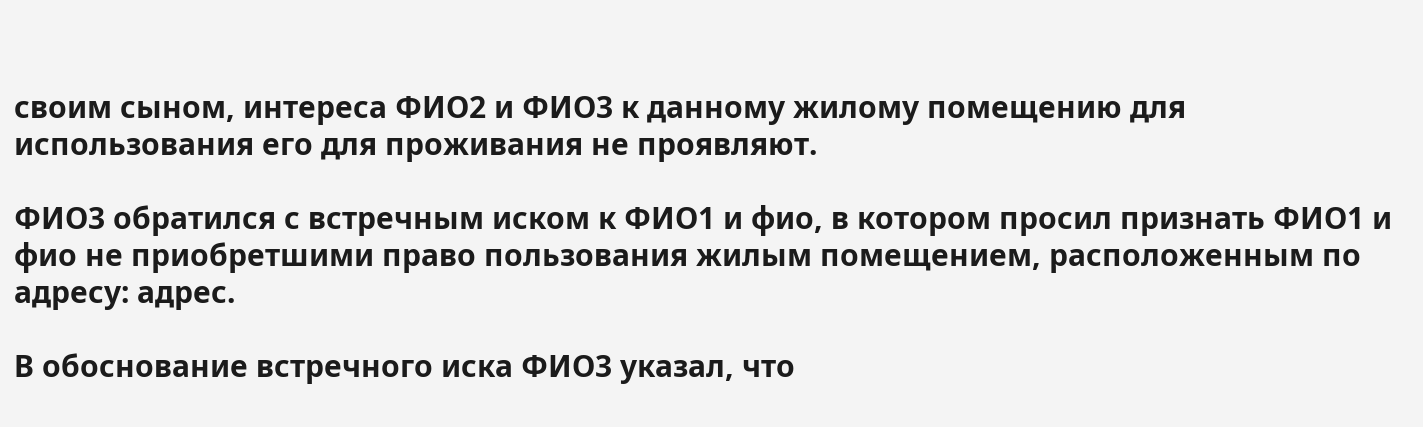своим сыном, интереса ФИО2 и ФИО3 к данному жилому помещению для использования его для проживания не проявляют.

ФИО3 обратился с встречным иском к ФИО1 и фио, в котором просил признать ФИО1 и фио не приобретшими право пользования жилым помещением, расположенным по адресу: адрес.

В обоснование встречного иска ФИО3 указал, что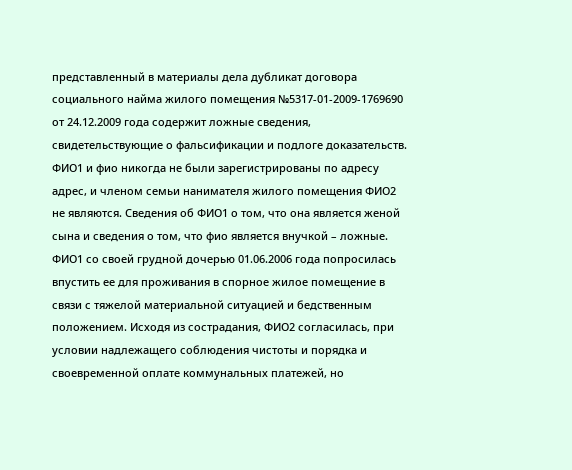представленный в материалы дела дубликат договора социального найма жилого помещения №5317-01-2009-1769690 от 24.12.2009 года содержит ложные сведения, свидетельствующие о фальсификации и подлоге доказательств. ФИО1 и фио никогда не были зарегистрированы по адресу адрес, и членом семьи нанимателя жилого помещения ФИО2 не являются. Сведения об ФИО1 о том, что она является женой сына и сведения о том, что фио является внучкой – ложные. ФИО1 со своей грудной дочерью 01.06.2006 года попросилась впустить ее для проживания в спорное жилое помещение в связи с тяжелой материальной ситуацией и бедственным положением. Исходя из сострадания, ФИО2 согласилась, при условии надлежащего соблюдения чистоты и порядка и своевременной оплате коммунальных платежей, но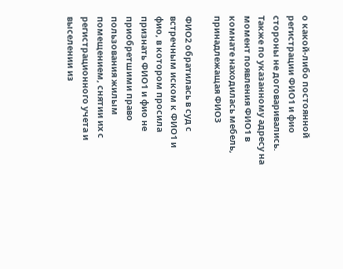о какой-либо постоянной регистрации ФИО1 и фио стороны не договаривались. Также по указанному адресу на момент появления ФИО1 в комнате находилась мебель, принадлежащая ФИО3

ФИО2 обратилась в суд с встречным иском к ФИО1 и фио, в котором просила признать ФИО1 и фио не приобретшими право пользования жилым помещением, снятии их с регистрационного учета и выселении из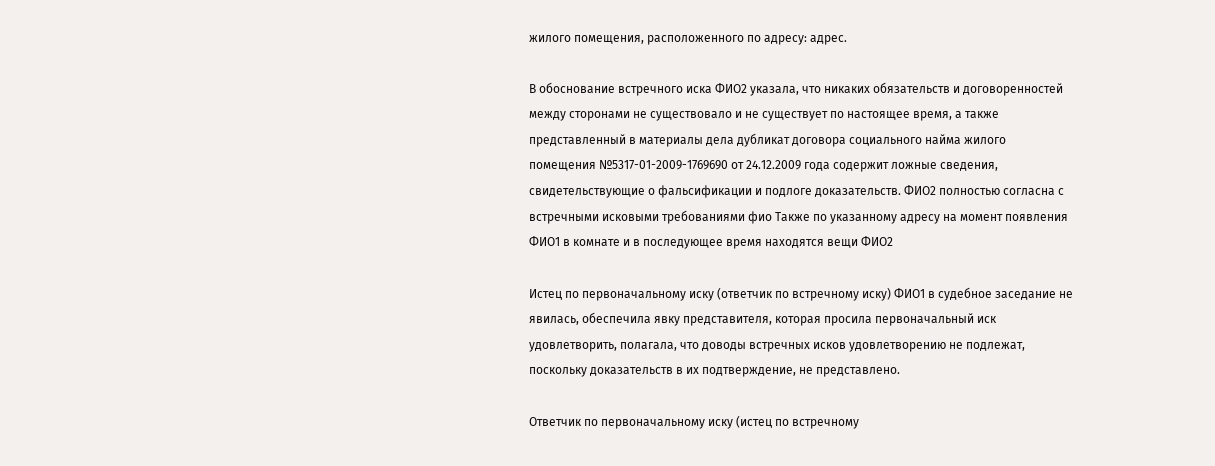жилого помещения, расположенного по адресу: адрес.

В обоснование встречного иска ФИО2 указала, что никаких обязательств и договоренностей между сторонами не существовало и не существует по настоящее время, а также представленный в материалы дела дубликат договора социального найма жилого помещения №5317-01-2009-1769690 от 24.12.2009 года содержит ложные сведения, свидетельствующие о фальсификации и подлоге доказательств. ФИО2 полностью согласна с встречными исковыми требованиями фио Также по указанному адресу на момент появления ФИО1 в комнате и в последующее время находятся вещи ФИО2

Истец по первоначальному иску (ответчик по встречному иску) ФИО1 в судебное заседание не явилась, обеспечила явку представителя, которая просила первоначальный иск удовлетворить, полагала, что доводы встречных исков удовлетворению не подлежат, поскольку доказательств в их подтверждение, не представлено.

Ответчик по первоначальному иску (истец по встречному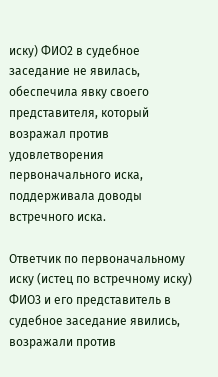иску) ФИО2 в судебное заседание не явилась, обеспечила явку своего представителя, который возражал против удовлетворения первоначального иска, поддерживала доводы встречного иска.

Ответчик по первоначальному иску (истец по встречному иску) ФИО3 и его представитель в судебное заседание явились, возражали против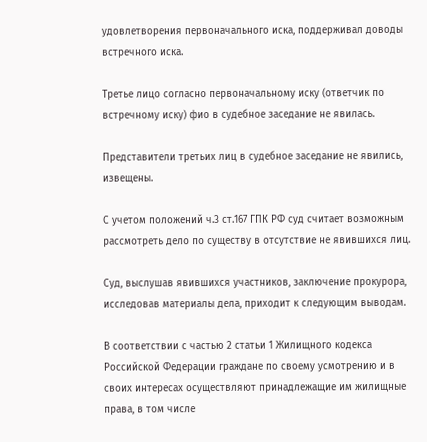удовлетворения первоначального иска, поддерживал доводы встречного иска.

Третье лицо согласно первоначальному иску (ответчик по встречному иску) фио в судебное заседание не явилась.

Представители третьих лиц в судебное заседание не явились, извещены.

С учетом положений ч.3 ст.167 ГПК РФ суд считает возможным рассмотреть дело по существу в отсутствие не явившихся лиц.

Суд, выслушав явившихся участников, заключение прокурора, исследовав материалы дела, приходит к следующим выводам.

В соответствии с частью 2 статьи 1 Жилищного кодекса Российской Федерации граждане по своему усмотрению и в своих интересах осуществляют принадлежащие им жилищные права, в том числе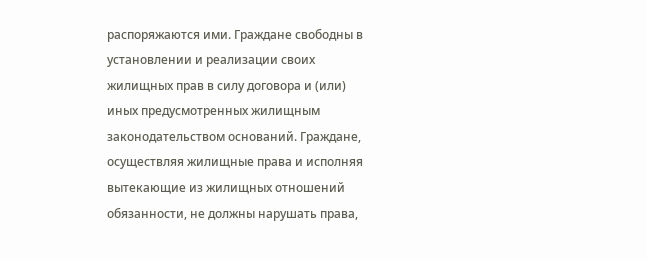распоряжаются ими. Граждане свободны в установлении и реализации своих жилищных прав в силу договора и (или) иных предусмотренных жилищным законодательством оснований. Граждане, осуществляя жилищные права и исполняя вытекающие из жилищных отношений обязанности, не должны нарушать права,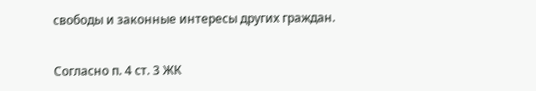свободы и законные интересы других граждан.

Согласно п. 4 ст. 3 ЖК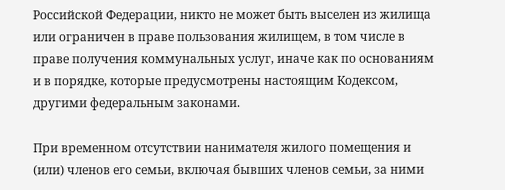Российской Федерации, никто не может быть выселен из жилища или ограничен в праве пользования жилищем, в том числе в праве получения коммунальных услуг, иначе как по основаниям и в порядке, которые предусмотрены настоящим Кодексом, другими федеральным законами.

При временном отсутствии нанимателя жилого помещения и (или) членов его семьи, включая бывших членов семьи, за ними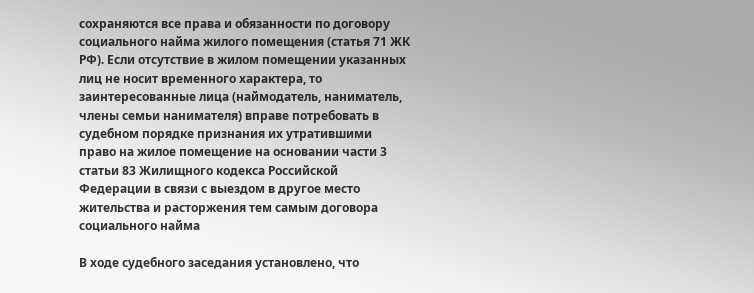сохраняются все права и обязанности по договору социального найма жилого помещения (статья 71 ЖК РФ). Если отсутствие в жилом помещении указанных лиц не носит временного характера, то заинтересованные лица (наймодатель, наниматель, члены семьи нанимателя) вправе потребовать в судебном порядке признания их утратившими право на жилое помещение на основании части 3 статьи 83 Жилищного кодекса Российской Федерации в связи с выездом в другое место жительства и расторжения тем самым договора социального найма

В ходе судебного заседания установлено, что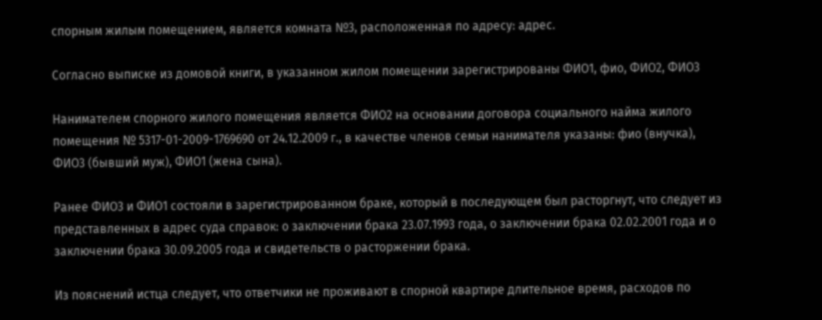спорным жилым помещением, является комната №3, расположенная по адресу: адрес.

Согласно выписке из домовой книги, в указанном жилом помещении зарегистрированы ФИО1, фио, ФИО2, ФИО3

Нанимателем спорного жилого помещения является ФИО2 на основании договора социального найма жилого помещения № 5317-01-2009-1769690 от 24.12.2009 г., в качестве членов семьи нанимателя указаны: фио (внучка), ФИО3 (бывший муж), ФИО1 (жена сына).

Ранее ФИО3 и ФИО1 состояли в зарегистрированном браке, который в последующем был расторгнут, что следует из представленных в адрес суда справок: о заключении брака 23.07.1993 года, о заключении брака 02.02.2001 года и о заключении брака 30.09.2005 года и свидетельств о расторжении брака.

Из пояснений истца следует, что ответчики не проживают в спорной квартире длительное время, расходов по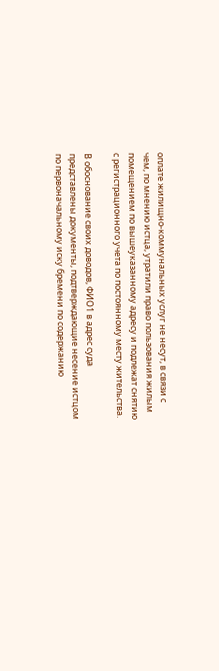оплате жилищно-коммунальных услуг не несут, в связи с чем, по мнению истца, утратили право пользования жилым помещением по вышеуказанному адресу и подлежат снятию с регистрационного учета по постоянному месту жительства.

В обоснование своих доводов, ФИО1 в адрес суда представлены документы, подтверждающие несение истцом по первоначальному иску бремени по содержанию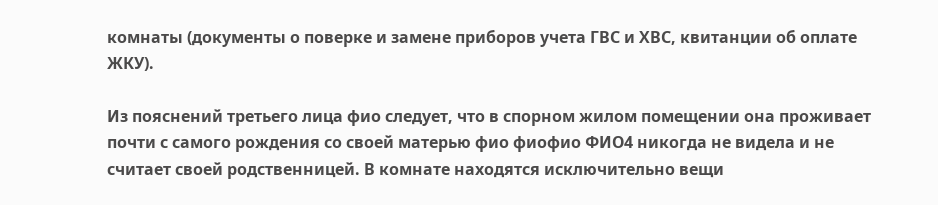комнаты (документы о поверке и замене приборов учета ГВС и ХВС, квитанции об оплате ЖКУ).

Из пояснений третьего лица фио следует, что в спорном жилом помещении она проживает почти с самого рождения со своей матерью фио фиофио ФИО4 никогда не видела и не считает своей родственницей. В комнате находятся исключительно вещи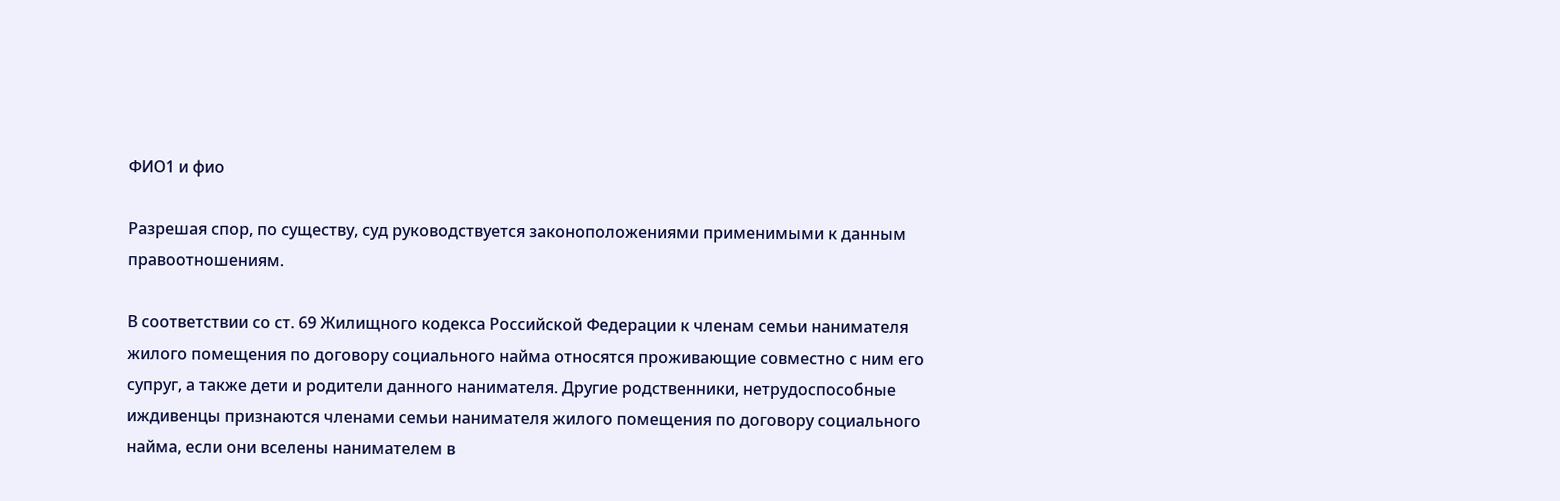ФИО1 и фио

Разрешая спор, по существу, суд руководствуется законоположениями применимыми к данным правоотношениям.

В соответствии со ст. 69 Жилищного кодекса Российской Федерации к членам семьи нанимателя жилого помещения по договору социального найма относятся проживающие совместно с ним его супруг, а также дети и родители данного нанимателя. Другие родственники, нетрудоспособные иждивенцы признаются членами семьи нанимателя жилого помещения по договору социального найма, если они вселены нанимателем в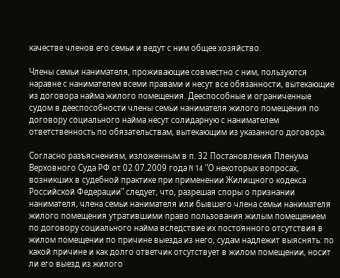качестве членов его семьи и ведут с ним общее хозяйство.

Члены семьи нанимателя, проживающие совместно с ним, пользуются наравне с нанимателем всеми правами и несут все обязанности, вытекающие из договора найма жилого помещения. Дееспособные и ограниченные судом в дееспособности члены семьи нанимателя жилого помещения по договору социального найма несут солидарную с нанимателем ответственность по обязательствам, вытекающим из указанного договора.

Согласно разъяснениям, изложенным в п. 32 Постановления Пленума Верховного Суда РФ от 02.07.2009 года N 14 "О некоторых вопросах, возникших в судебной практике при применении Жилищного кодекса Российской Федерации" следует, что, разрешая споры о признании нанимателя, члена семьи нанимателя или бывшего члена семьи нанимателя жилого помещения утратившими право пользования жилым помещением по договору социального найма вследствие их постоянного отсутствия в жилом помещении по причине выезда из него, судам надлежит выяснять: по какой причине и как долго ответчик отсутствует в жилом помещении, носит ли его выезд из жилого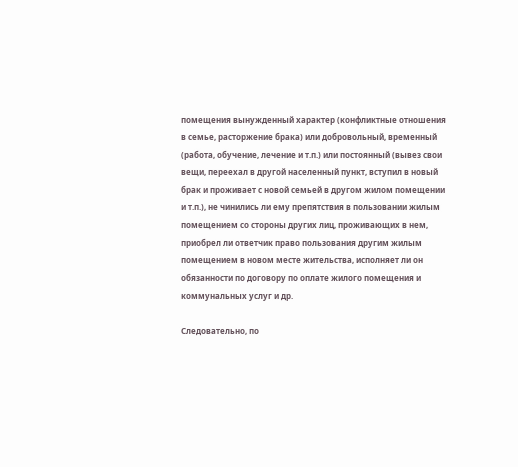помещения вынужденный характер (конфликтные отношения в семье, расторжение брака) или добровольный, временный (работа, обучение, лечение и т.п.) или постоянный (вывез свои вещи, переехал в другой населенный пункт, вступил в новый брак и проживает с новой семьей в другом жилом помещении и т.п.), не чинились ли ему препятствия в пользовании жилым помещением со стороны других лиц, проживающих в нем, приобрел ли ответчик право пользования другим жилым помещением в новом месте жительства, исполняет ли он обязанности по договору по оплате жилого помещения и коммунальных услуг и др.

Следовательно, по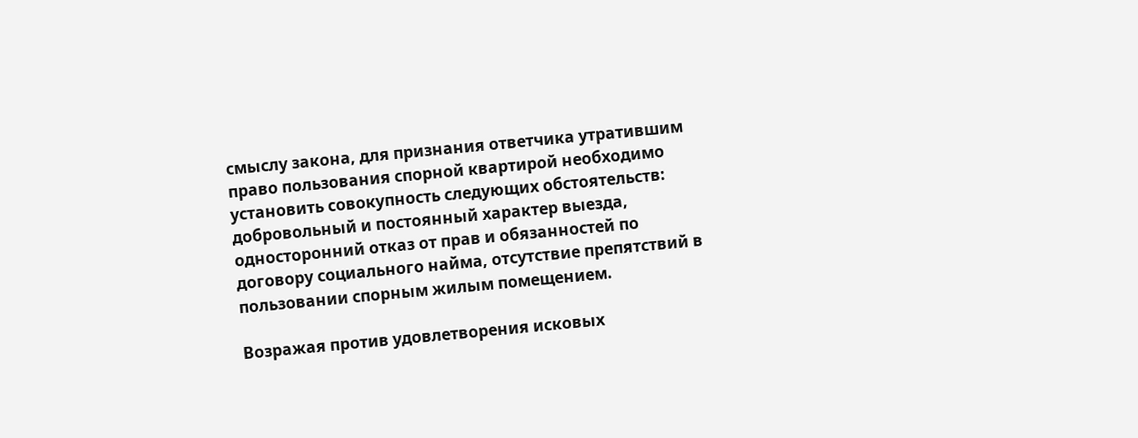смыслу закона, для признания ответчика утратившим право пользования спорной квартирой необходимо установить совокупность следующих обстоятельств: добровольный и постоянный характер выезда, односторонний отказ от прав и обязанностей по договору социального найма, отсутствие препятствий в пользовании спорным жилым помещением.

Возражая против удовлетворения исковых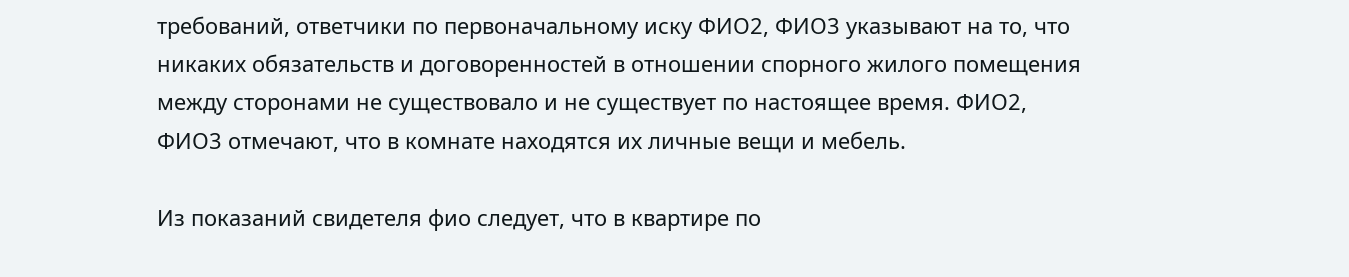требований, ответчики по первоначальному иску ФИО2, ФИО3 указывают на то, что никаких обязательств и договоренностей в отношении спорного жилого помещения между сторонами не существовало и не существует по настоящее время. ФИО2, ФИО3 отмечают, что в комнате находятся их личные вещи и мебель.

Из показаний свидетеля фио следует, что в квартире по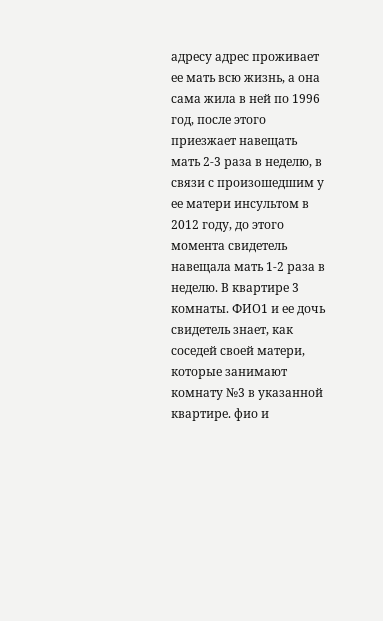адресу адрес проживает ее мать всю жизнь, а она сама жила в ней по 1996 год, после этого приезжает навещать мать 2-3 раза в неделю, в связи с произошедшим у ее матери инсультом в 2012 году, до этого момента свидетель навещала мать 1-2 раза в неделю. В квартире 3 комнаты. ФИО1 и ее дочь свидетель знает, как соседей своей матери, которые занимают комнату №3 в указанной квартире. фио и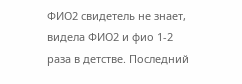ФИО2 свидетель не знает, видела ФИО2 и фио 1-2 раза в детстве. Последний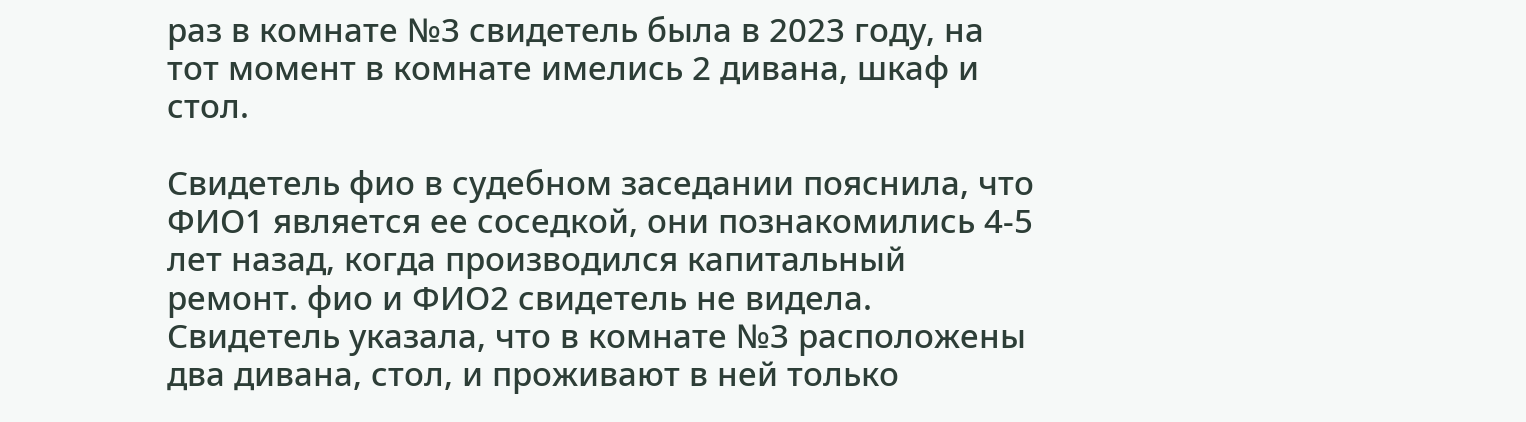раз в комнате №3 свидетель была в 2023 году, на тот момент в комнате имелись 2 дивана, шкаф и стол.

Свидетель фио в судебном заседании пояснила, что ФИО1 является ее соседкой, они познакомились 4-5 лет назад, когда производился капитальный ремонт. фио и ФИО2 свидетель не видела. Свидетель указала, что в комнате №3 расположены два дивана, стол, и проживают в ней только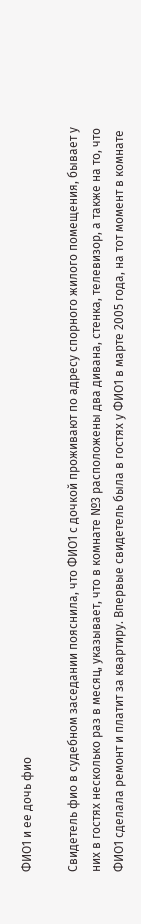ФИО1 и ее дочь фио

Свидетель фио в судебном заседании пояснила, что ФИО1 с дочкой проживают по адресу спорного жилого помещения, бывает у них в гостях несколько раз в месяц, указывает, что в комнате №3 расположены два дивана, стенка, телевизор, а также на то, что ФИО1 сделала ремонт и платит за квартиру. Впервые свидетель была в гостях у ФИО1 в марте 2005 года, на тот момент в комнате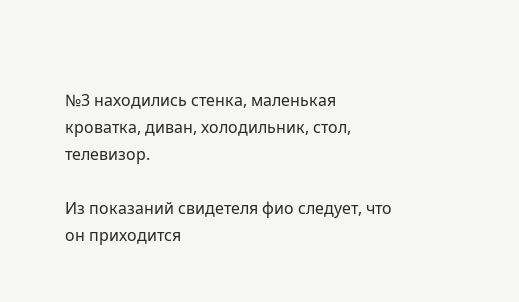№3 находились стенка, маленькая кроватка, диван, холодильник, стол, телевизор.

Из показаний свидетеля фио следует, что он приходится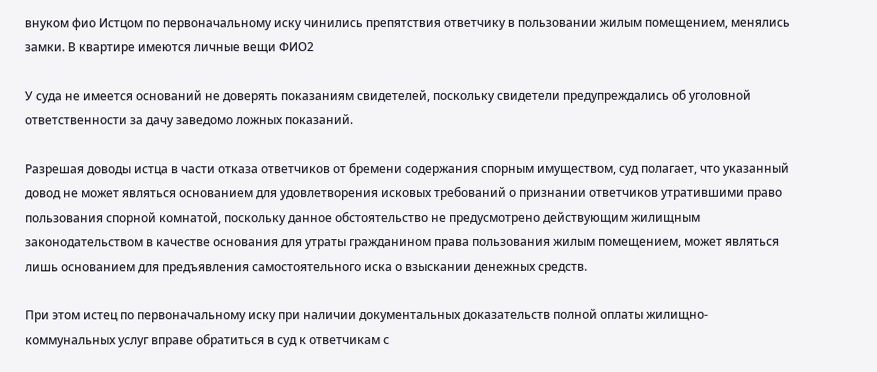внуком фио Истцом по первоначальному иску чинились препятствия ответчику в пользовании жилым помещением, менялись замки. В квартире имеются личные вещи ФИО2

У суда не имеется оснований не доверять показаниям свидетелей, поскольку свидетели предупреждались об уголовной ответственности за дачу заведомо ложных показаний.

Разрешая доводы истца в части отказа ответчиков от бремени содержания спорным имуществом, суд полагает, что указанный довод не может являться основанием для удовлетворения исковых требований о признании ответчиков утратившими право пользования спорной комнатой, поскольку данное обстоятельство не предусмотрено действующим жилищным законодательством в качестве основания для утраты гражданином права пользования жилым помещением, может являться лишь основанием для предъявления самостоятельного иска о взыскании денежных средств.

При этом истец по первоначальному иску при наличии документальных доказательств полной оплаты жилищно-коммунальных услуг вправе обратиться в суд к ответчикам с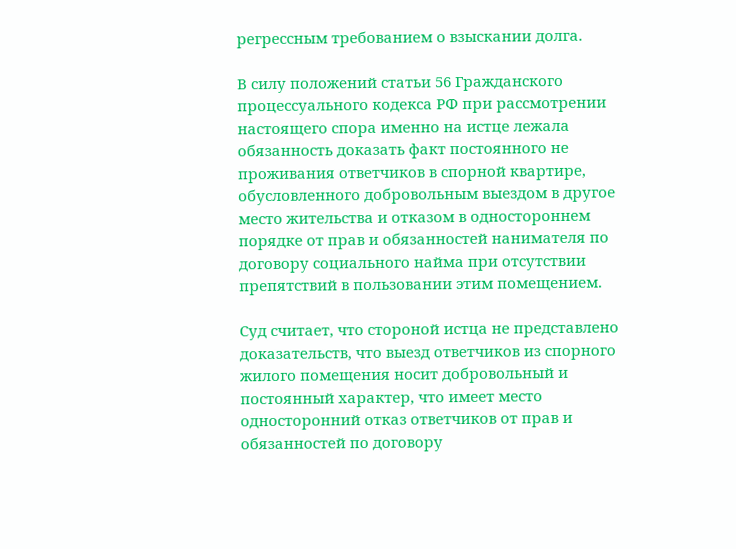регрессным требованием о взыскании долга.

В силу положений статьи 56 Гражданского процессуального кодекса РФ при рассмотрении настоящего спора именно на истце лежала обязанность доказать факт постоянного не проживания ответчиков в спорной квартире, обусловленного добровольным выездом в другое место жительства и отказом в одностороннем порядке от прав и обязанностей нанимателя по договору социального найма при отсутствии препятствий в пользовании этим помещением.

Суд считает, что стороной истца не представлено доказательств, что выезд ответчиков из спорного жилого помещения носит добровольный и постоянный характер, что имеет место односторонний отказ ответчиков от прав и обязанностей по договору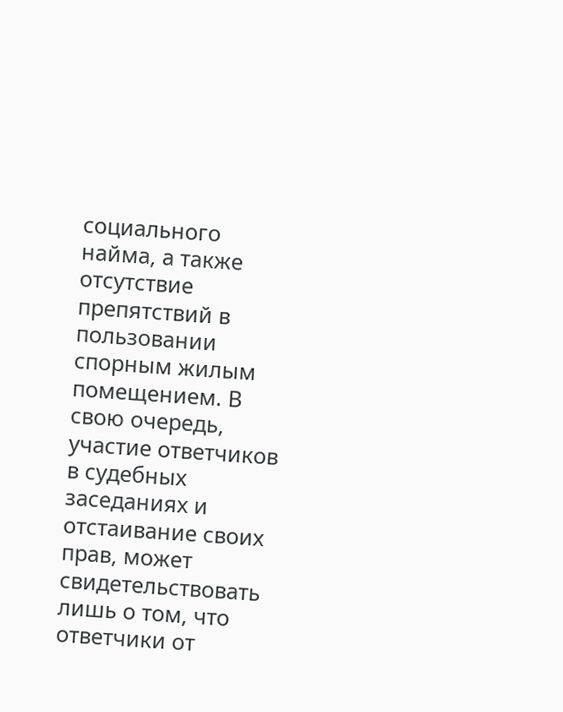социального найма, а также отсутствие препятствий в пользовании спорным жилым помещением. В свою очередь, участие ответчиков в судебных заседаниях и отстаивание своих прав, может свидетельствовать лишь о том, что ответчики от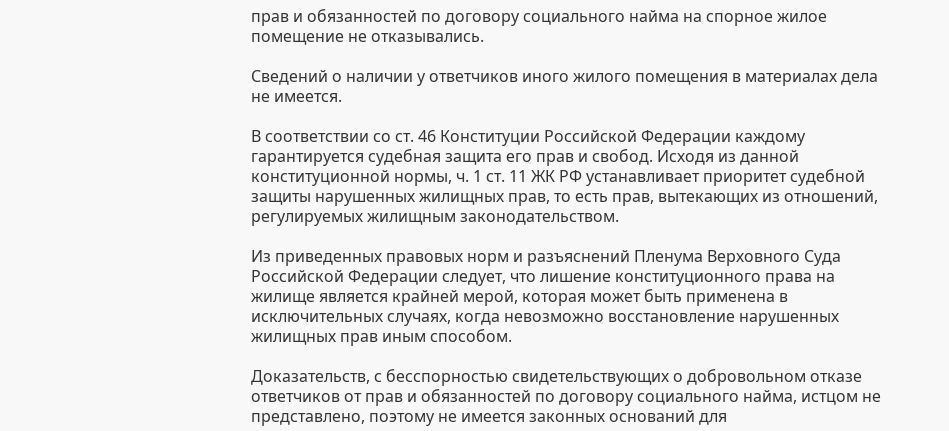прав и обязанностей по договору социального найма на спорное жилое помещение не отказывались.

Сведений о наличии у ответчиков иного жилого помещения в материалах дела не имеется.

В соответствии со ст. 46 Конституции Российской Федерации каждому гарантируется судебная защита его прав и свобод. Исходя из данной конституционной нормы, ч. 1 ст. 11 ЖК РФ устанавливает приоритет судебной защиты нарушенных жилищных прав, то есть прав, вытекающих из отношений, регулируемых жилищным законодательством.

Из приведенных правовых норм и разъяснений Пленума Верховного Суда Российской Федерации следует, что лишение конституционного права на жилище является крайней мерой, которая может быть применена в исключительных случаях, когда невозможно восстановление нарушенных жилищных прав иным способом.

Доказательств, с бесспорностью свидетельствующих о добровольном отказе ответчиков от прав и обязанностей по договору социального найма, истцом не представлено, поэтому не имеется законных оснований для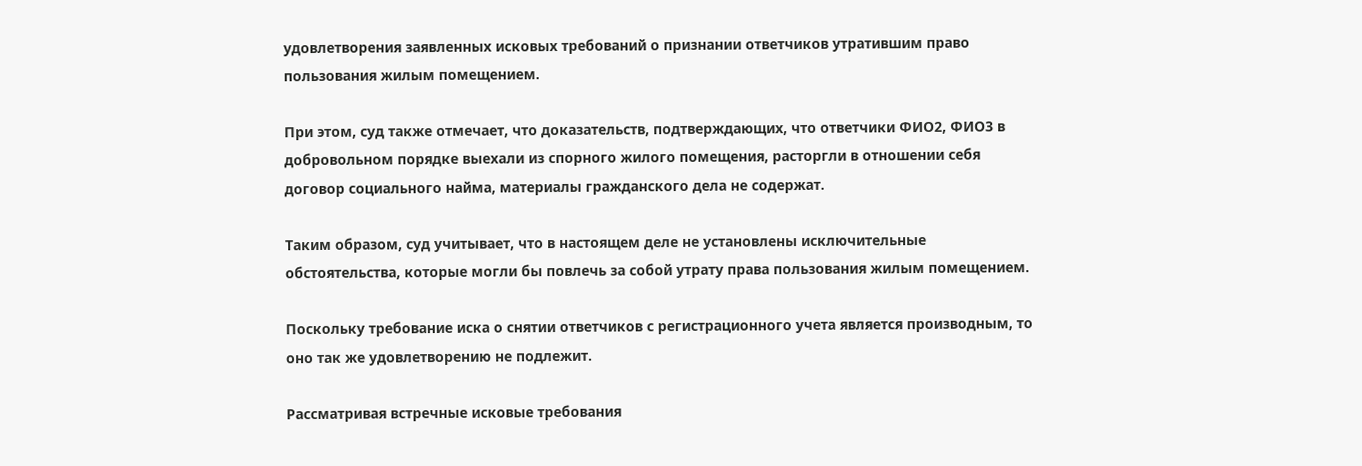удовлетворения заявленных исковых требований о признании ответчиков утратившим право пользования жилым помещением.

При этом, суд также отмечает, что доказательств, подтверждающих, что ответчики ФИО2, ФИО3 в добровольном порядке выехали из спорного жилого помещения, расторгли в отношении себя договор социального найма, материалы гражданского дела не содержат.

Таким образом, суд учитывает, что в настоящем деле не установлены исключительные обстоятельства, которые могли бы повлечь за собой утрату права пользования жилым помещением.

Поскольку требование иска о снятии ответчиков с регистрационного учета является производным, то оно так же удовлетворению не подлежит.

Рассматривая встречные исковые требования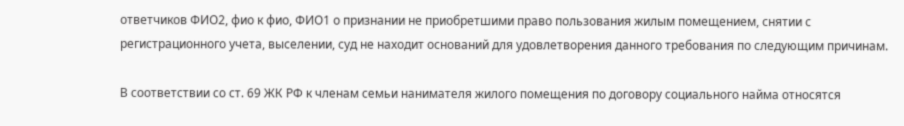ответчиков ФИО2, фио к фио, ФИО1 о признании не приобретшими право пользования жилым помещением, снятии с регистрационного учета, выселении, суд не находит оснований для удовлетворения данного требования по следующим причинам.

В соответствии со ст. 69 ЖК РФ к членам семьи нанимателя жилого помещения по договору социального найма относятся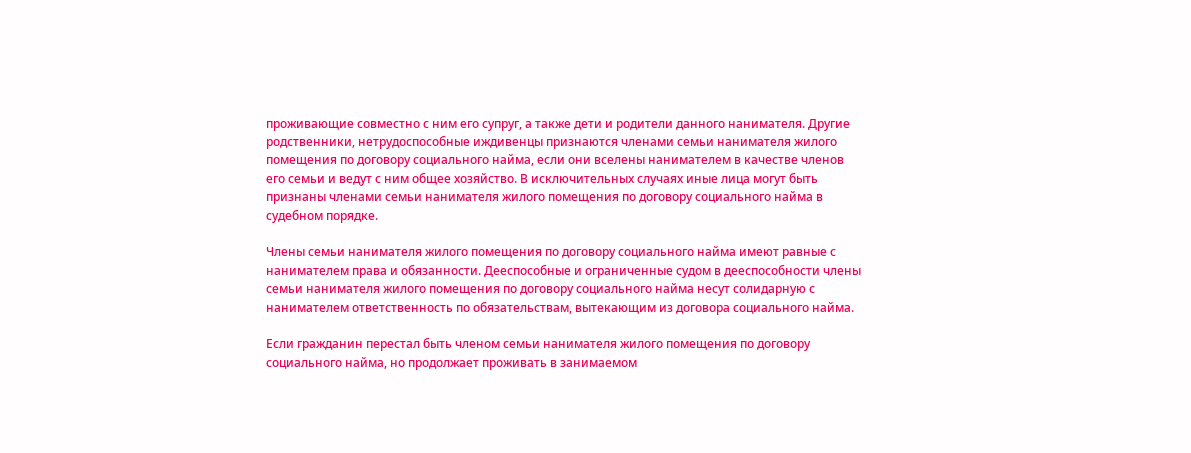проживающие совместно с ним его супруг, а также дети и родители данного нанимателя. Другие родственники, нетрудоспособные иждивенцы признаются членами семьи нанимателя жилого помещения по договору социального найма, если они вселены нанимателем в качестве членов его семьи и ведут с ним общее хозяйство. В исключительных случаях иные лица могут быть признаны членами семьи нанимателя жилого помещения по договору социального найма в судебном порядке.

Члены семьи нанимателя жилого помещения по договору социального найма имеют равные с нанимателем права и обязанности. Дееспособные и ограниченные судом в дееспособности члены семьи нанимателя жилого помещения по договору социального найма несут солидарную с нанимателем ответственность по обязательствам, вытекающим из договора социального найма.

Если гражданин перестал быть членом семьи нанимателя жилого помещения по договору социального найма, но продолжает проживать в занимаемом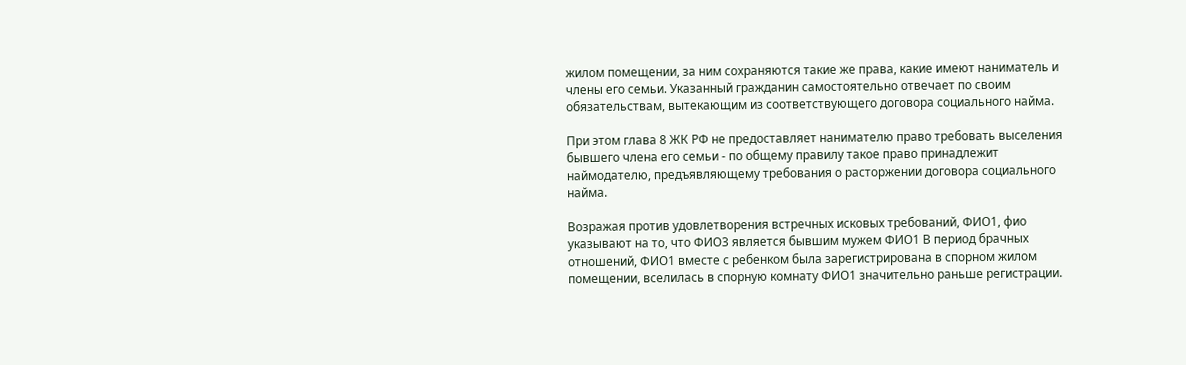жилом помещении, за ним сохраняются такие же права, какие имеют наниматель и члены его семьи. Указанный гражданин самостоятельно отвечает по своим обязательствам, вытекающим из соответствующего договора социального найма.

При этом глава 8 ЖК РФ не предоставляет нанимателю право требовать выселения бывшего члена его семьи - по общему правилу такое право принадлежит наймодателю, предъявляющему требования о расторжении договора социального найма.

Возражая против удовлетворения встречных исковых требований, ФИО1, фио указывают на то, что ФИО3 является бывшим мужем ФИО1 В период брачных отношений, ФИО1 вместе с ребенком была зарегистрирована в спорном жилом помещении, вселилась в спорную комнату ФИО1 значительно раньше регистрации.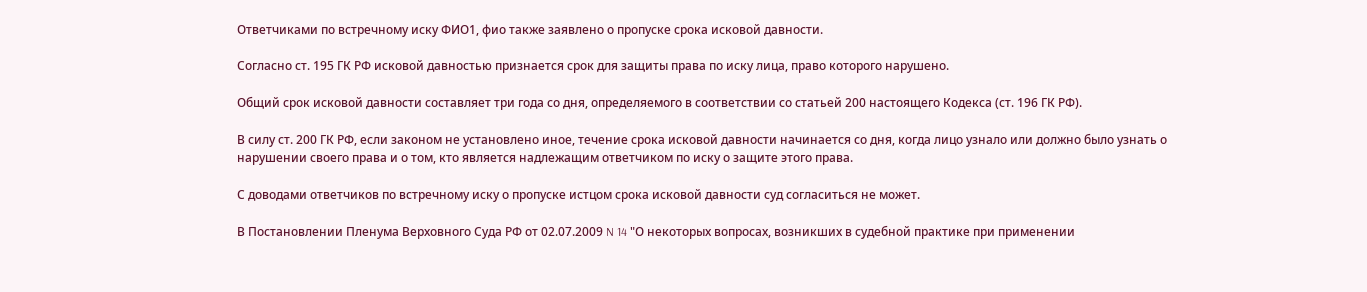Ответчиками по встречному иску ФИО1, фио также заявлено о пропуске срока исковой давности.

Согласно ст. 195 ГК РФ исковой давностью признается срок для защиты права по иску лица, право которого нарушено.

Общий срок исковой давности составляет три года со дня, определяемого в соответствии со статьей 200 настоящего Кодекса (ст. 196 ГК РФ).

В силу ст. 200 ГК РФ, если законом не установлено иное, течение срока исковой давности начинается со дня, когда лицо узнало или должно было узнать о нарушении своего права и о том, кто является надлежащим ответчиком по иску о защите этого права.

С доводами ответчиков по встречному иску о пропуске истцом срока исковой давности суд согласиться не может.

В Постановлении Пленума Верховного Суда РФ от 02.07.2009 N 14 "О некоторых вопросах, возникших в судебной практике при применении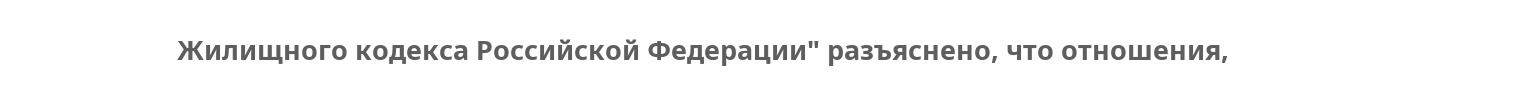Жилищного кодекса Российской Федерации" разъяснено, что отношения,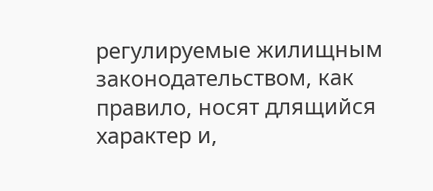регулируемые жилищным законодательством, как правило, носят длящийся характер и,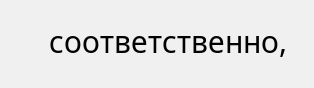соответственно,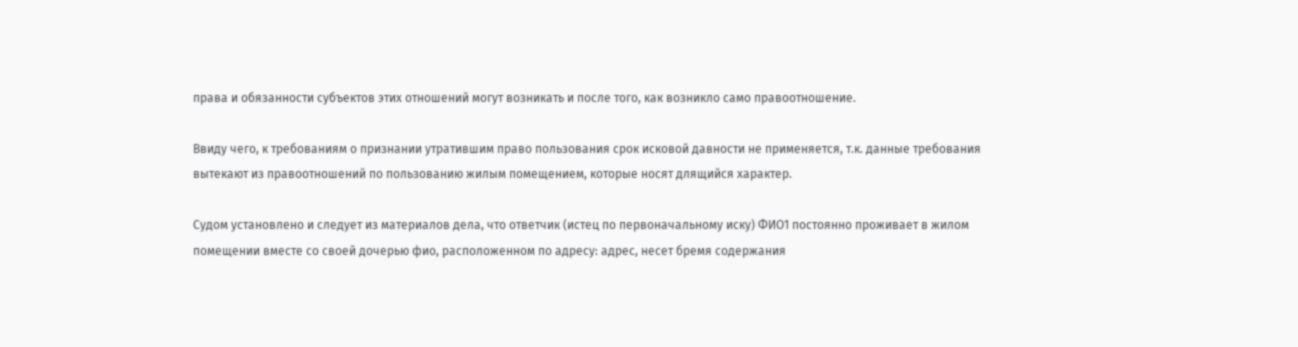права и обязанности субъектов этих отношений могут возникать и после того, как возникло само правоотношение.

Ввиду чего, к требованиям о признании утратившим право пользования срок исковой давности не применяется, т.к. данные требования вытекают из правоотношений по пользованию жилым помещением, которые носят длящийся характер.

Судом установлено и следует из материалов дела, что ответчик (истец по первоначальному иску) ФИО1 постоянно проживает в жилом помещении вместе со своей дочерью фио, расположенном по адресу: адрес, несет бремя содержания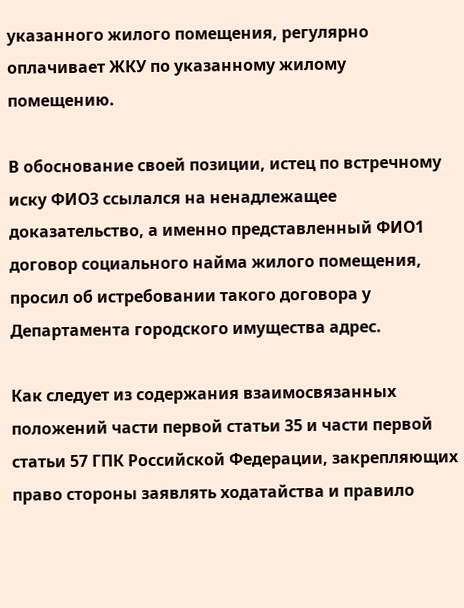указанного жилого помещения, регулярно оплачивает ЖКУ по указанному жилому помещению.

В обоснование своей позиции, истец по встречному иску ФИО3 ссылался на ненадлежащее доказательство, а именно представленный ФИО1 договор социального найма жилого помещения, просил об истребовании такого договора у Департамента городского имущества адрес.

Как следует из содержания взаимосвязанных положений части первой статьи 35 и части первой статьи 57 ГПК Российской Федерации, закрепляющих право стороны заявлять ходатайства и правило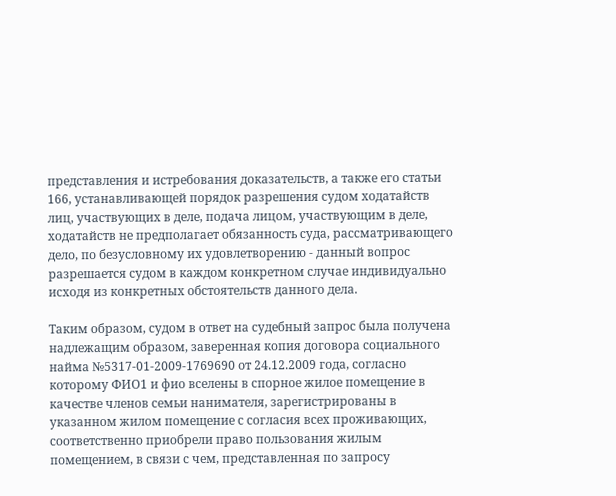представления и истребования доказательств, а также его статьи 166, устанавливающей порядок разрешения судом ходатайств лиц, участвующих в деле, подача лицом, участвующим в деле, ходатайств не предполагает обязанность суда, рассматривающего дело, по безусловному их удовлетворению - данный вопрос разрешается судом в каждом конкретном случае индивидуально исходя из конкретных обстоятельств данного дела.

Таким образом, судом в ответ на судебный запрос была получена надлежащим образом, заверенная копия договора социального найма №5317-01-2009-1769690 от 24.12.2009 года, согласно которому ФИО1 и фио вселены в спорное жилое помещение в качестве членов семьи нанимателя, зарегистрированы в указанном жилом помещение с согласия всех проживающих, соответственно приобрели право пользования жилым помещением, в связи с чем, представленная по запросу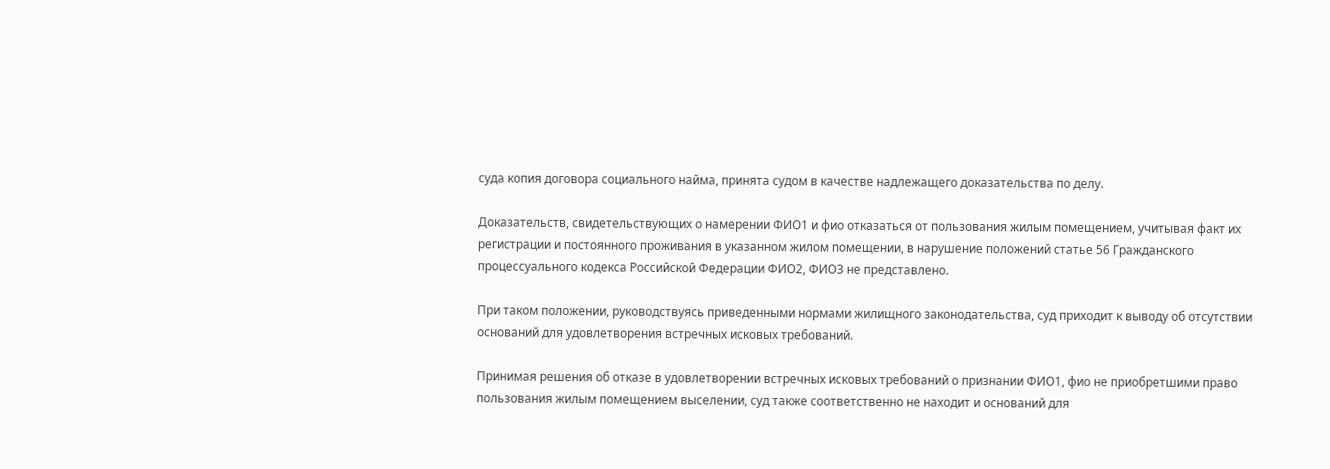суда копия договора социального найма, принята судом в качестве надлежащего доказательства по делу.

Доказательств, свидетельствующих о намерении ФИО1 и фио отказаться от пользования жилым помещением, учитывая факт их регистрации и постоянного проживания в указанном жилом помещении, в нарушение положений статье 56 Гражданского процессуального кодекса Российской Федерации ФИО2, ФИО3 не представлено.

При таком положении, руководствуясь приведенными нормами жилищного законодательства, суд приходит к выводу об отсутствии оснований для удовлетворения встречных исковых требований.

Принимая решения об отказе в удовлетворении встречных исковых требований о признании ФИО1, фио не приобретшими право пользования жилым помещением выселении, суд также соответственно не находит и оснований для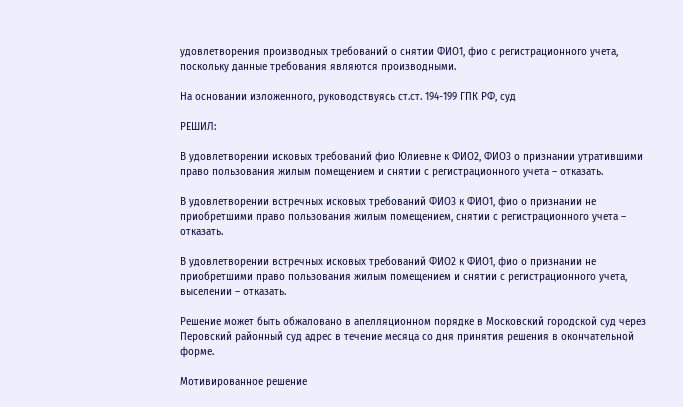удовлетворения производных требований о снятии ФИО1, фио с регистрационного учета, поскольку данные требования являются производными.

На основании изложенного, руководствуясь ст.ст. 194-199 ГПК РФ, суд

РЕШИЛ:

В удовлетворении исковых требований фио Юлиевне к ФИО2, ФИО3 о признании утратившими право пользования жилым помещением и снятии с регистрационного учета – отказать.

В удовлетворении встречных исковых требований ФИО3 к ФИО1, фио о признании не приобретшими право пользования жилым помещением, снятии с регистрационного учета – отказать.

В удовлетворении встречных исковых требований ФИО2 к ФИО1, фио о признании не приобретшими право пользования жилым помещением и снятии с регистрационного учета, выселении – отказать.

Решение может быть обжаловано в апелляционном порядке в Московский городской суд через Перовский районный суд адрес в течение месяца со дня принятия решения в окончательной форме.

Мотивированное решение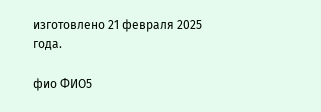изготовлено 21 февраля 2025 года.

фио ФИО5